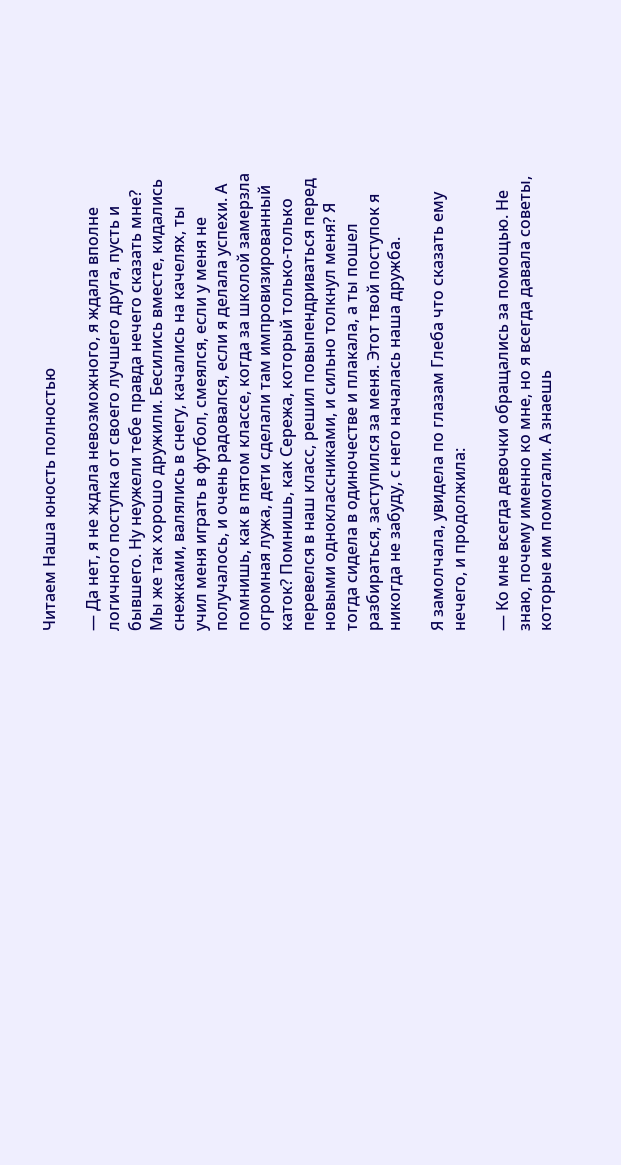Читаем Наша юность полностью

— Да нет, я не ждала невозможного, я ждала вполне логичного поступка от своего лучшего друга, пусть и бывшего. Ну неужели тебе правда нечего сказать мне? Мы же так хорошо дружили. Бесились вместе, кидались снежками, валялись в снегу, качались на качелях, ты учил меня играть в футбол, смеялся, если у меня не получалось, и очень радовался, если я делала успехи. А помнишь, как в пятом классе, когда за школой замерзла огромная лужа, дети сделали там импровизированный каток? Помнишь, как Сережа, который только-только перевелся в наш класс, решил повыпендриваться перед новыми одноклассниками, и сильно толкнул меня? Я тогда сидела в одиночестве и плакала, а ты пошел разбираться, заступился за меня. Этот твой поступок я никогда не забуду, с него началась наша дружба.

Я замолчала, увидела по глазам Глеба что сказать ему нечего, и продолжила:

— Ко мне всегда девочки обращались за помощью. Не знаю, почему именно ко мне, но я всегда давала советы, которые им помогали. А знаешь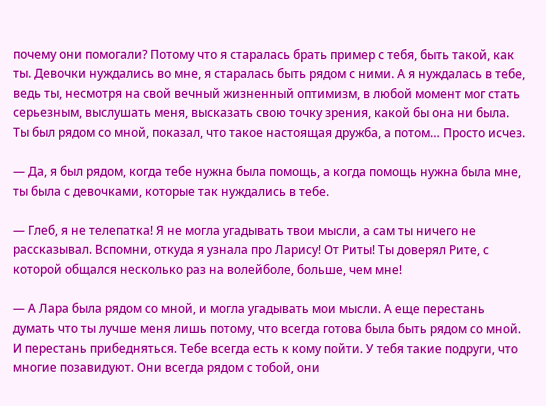почему они помогали? Потому что я старалась брать пример с тебя, быть такой, как ты. Девочки нуждались во мне, я старалась быть рядом с ними. А я нуждалась в тебе, ведь ты, несмотря на свой вечный жизненный оптимизм, в любой момент мог стать серьезным, выслушать меня, высказать свою точку зрения, какой бы она ни была. Ты был рядом со мной, показал, что такое настоящая дружба, а потом… Просто исчез.

— Да, я был рядом, когда тебе нужна была помощь, а когда помощь нужна была мне, ты была с девочками, которые так нуждались в тебе.

— Глеб, я не телепатка! Я не могла угадывать твои мысли, а сам ты ничего не рассказывал. Вспомни, откуда я узнала про Ларису! От Риты! Ты доверял Рите, с которой общался несколько раз на волейболе, больше, чем мне!

— А Лара была рядом со мной, и могла угадывать мои мысли. А еще перестань думать что ты лучше меня лишь потому, что всегда готова была быть рядом со мной. И перестань прибедняться. Тебе всегда есть к кому пойти. У тебя такие подруги, что многие позавидуют. Они всегда рядом с тобой, они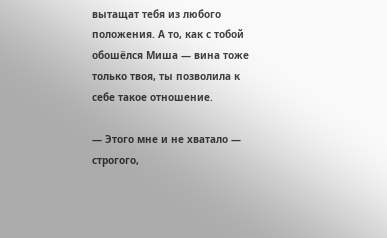вытащат тебя из любого положения. А то, как с тобой обошёлся Миша — вина тоже только твоя, ты позволила к себе такое отношение.

— Этого мне и не хватало — строгого,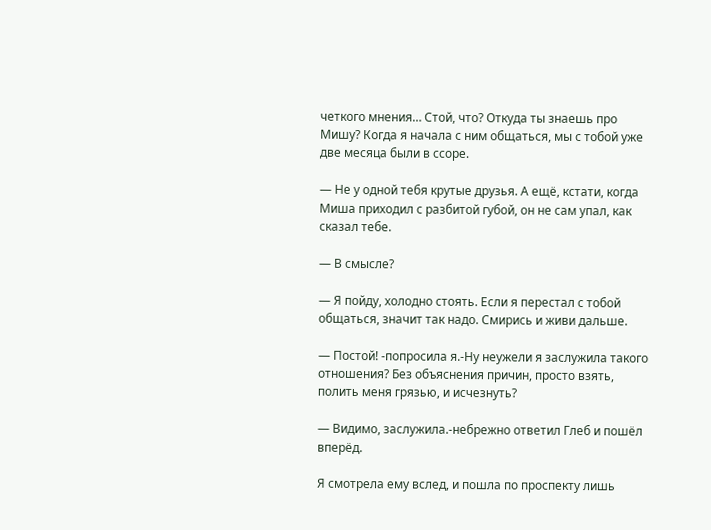четкого мнения… Стой, что? Откуда ты знаешь про Мишу? Когда я начала с ним общаться, мы с тобой уже две месяца были в ссоре.

— Не у одной тебя крутые друзья. А ещё, кстати, когда Миша приходил с разбитой губой, он не сам упал, как сказал тебе.

— В смысле?

— Я пойду, холодно стоять. Если я перестал с тобой общаться, значит так надо. Смирись и живи дальше.

— Постой! -попросила я.-Ну неужели я заслужила такого отношения? Без объяснения причин, просто взять, полить меня грязью, и исчезнуть?

— Видимо, заслужила.-небрежно ответил Глеб и пошёл вперёд.

Я смотрела ему вслед, и пошла по проспекту лишь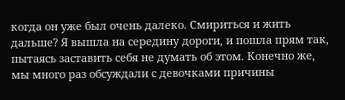когда он уже был очень далеко. Смириться и жить дальше? Я вышла на середину дороги, и пошла прям так, пытаясь заставить себя не думать об этом. Конечно же, мы много раз обсуждали с девочками причины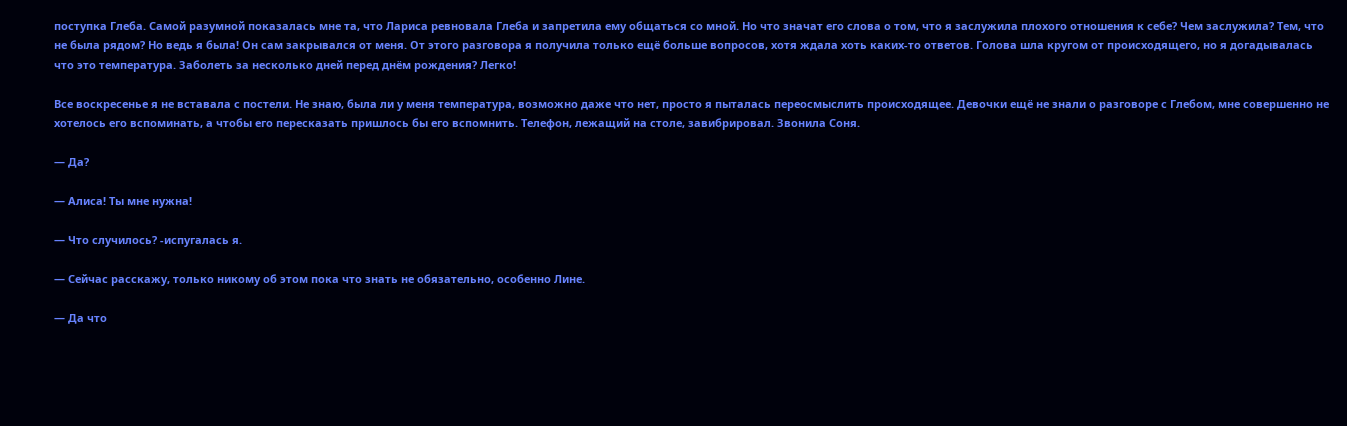поступка Глеба. Самой разумной показалась мне та, что Лариса ревновала Глеба и запретила ему общаться со мной. Но что значат его слова о том, что я заслужила плохого отношения к себе? Чем заслужила? Тем, что не была рядом? Но ведь я была! Он сам закрывался от меня. От этого разговора я получила только ещё больше вопросов, хотя ждала хоть каких-то ответов. Голова шла кругом от происходящего, но я догадывалась что это температура. Заболеть за несколько дней перед днём рождения? Легко!

Все воскресенье я не вставала с постели. Не знаю, была ли у меня температура, возможно даже что нет, просто я пыталась переосмыслить происходящее. Девочки ещё не знали о разговоре с Глебом, мне совершенно не хотелось его вспоминать, а чтобы его пересказать пришлось бы его вспомнить. Телефон, лежащий на столе, завибрировал. Звонила Соня.

— Да?

— Алиса! Ты мне нужна!

— Что случилось? -испугалась я.

— Сейчас расскажу, только никому об этом пока что знать не обязательно, особенно Лине.

— Да что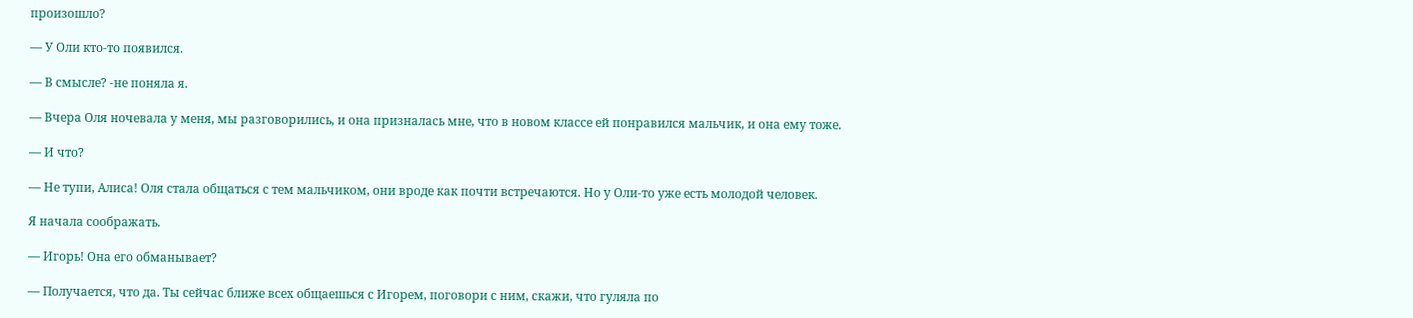произошло?

— У Оли кто-то появился.

— В смысле? -не поняла я.

— Вчера Оля ночевала у меня, мы разговорились, и она призналась мне, что в новом классе ей понравился мальчик, и она ему тоже.

— И что?

— Не тупи, Алиса! Оля стала общаться с тем мальчиком, они вроде как почти встречаются. Но у Оли-то уже есть молодой человек.

Я начала соображать.

— Игорь! Она его обманывает?

— Получается, что да. Ты сейчас ближе всех общаешься с Игорем, поговори с ним, скажи, что гуляла по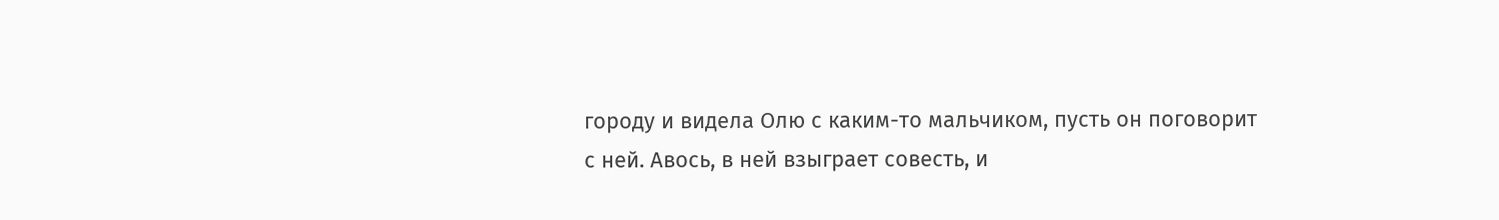городу и видела Олю с каким-то мальчиком, пусть он поговорит с ней. Авось, в ней взыграет совесть, и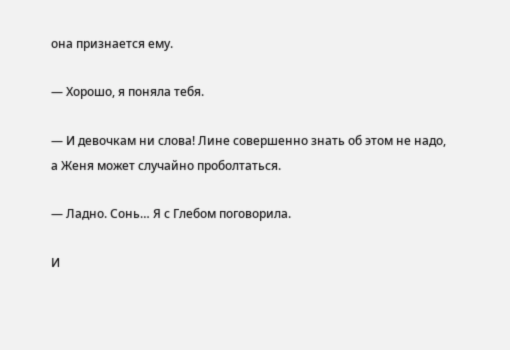она признается ему.

— Хорошо, я поняла тебя.

— И девочкам ни слова! Лине совершенно знать об этом не надо, а Женя может случайно проболтаться.

— Ладно. Сонь… Я с Глебом поговорила.

И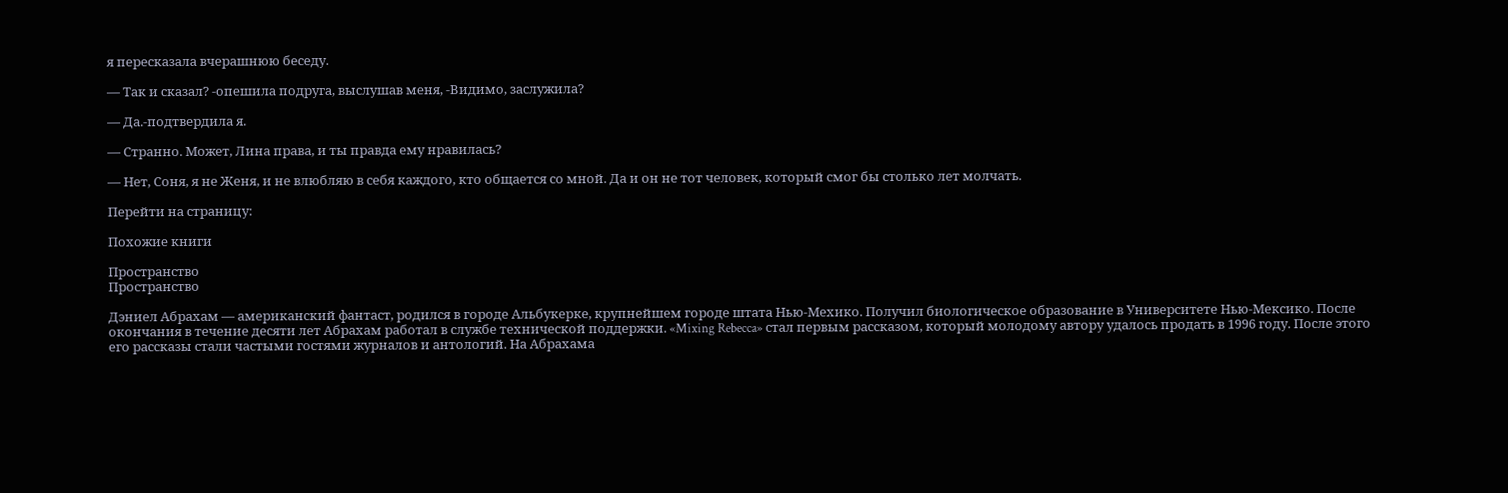я пересказала вчерашнюю беседу.

— Так и сказал? -опешила подруга, выслушав меня, -Видимо, заслужила?

— Да.-подтвердила я.

— Странно. Может, Лина права, и ты правда ему нравилась?

— Нет, Соня, я не Женя, и не влюбляю в себя каждого, кто общается со мной. Да и он не тот человек, который смог бы столько лет молчать.

Перейти на страницу:

Похожие книги

Пространство
Пространство

Дэниел Абрахам — американский фантаст, родился в городе Альбукерке, крупнейшем городе штата Нью-Мехико. Получил биологическое образование в Университете Нью-Мексико. После окончания в течение десяти лет Абрахам работал в службе технической поддержки. «Mixing Rebecca» стал первым рассказом, который молодому автору удалось продать в 1996 году. После этого его рассказы стали частыми гостями журналов и антологий. На Абрахама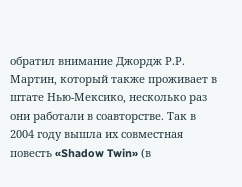обратил внимание Джордж Р.Р. Мартин, который также проживает в штате Нью-Мексико, несколько раз они работали в соавторстве. Так в 2004 году вышла их совместная повесть «Shadow Twin» (в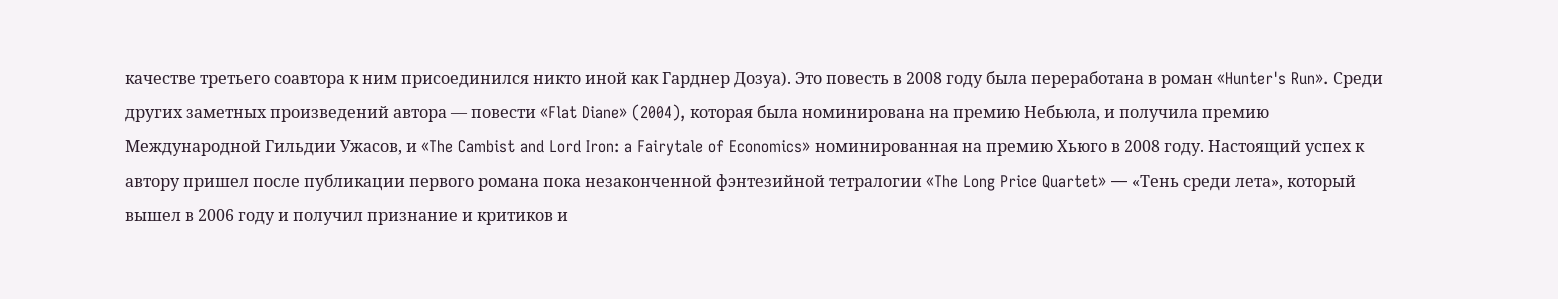качестве третьего соавтора к ним присоединился никто иной как Гарднер Дозуа). Это повесть в 2008 году была переработана в роман «Hunter's Run». Среди других заметных произведений автора — повести «Flat Diane» (2004), которая была номинирована на премию Небьюла, и получила премию Международной Гильдии Ужасов, и «The Cambist and Lord Iron: a Fairytale of Economics» номинированная на премию Хьюго в 2008 году. Настоящий успех к автору пришел после публикации первого романа пока незаконченной фэнтезийной тетралогии «The Long Price Quartet» — «Тень среди лета», который вышел в 2006 году и получил признание и критиков и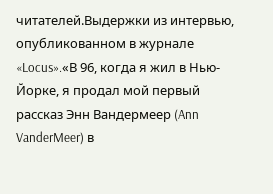читателей.Выдержки из интервью, опубликованном в журнале «Locus».«В 96, когда я жил в Нью-Йорке, я продал мой первый рассказ Энн Вандермеер (Ann VanderMeer) в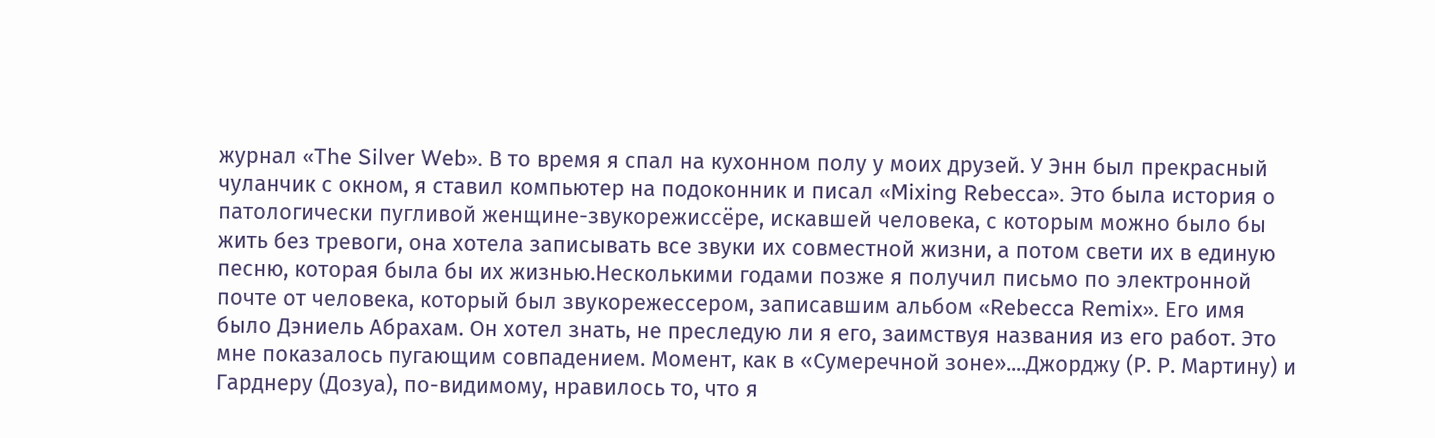журнал «The Silver Web». В то время я спал на кухонном полу у моих друзей. У Энн был прекрасный чуланчик с окном, я ставил компьютер на подоконник и писал «Mixing Rebecca». Это была история о патологически пугливой женщине-звукорежиссёре, искавшей человека, с которым можно было бы жить без тревоги, она хотела записывать все звуки их совместной жизни, а потом свети их в единую песню, которая была бы их жизнью.Несколькими годами позже я получил письмо по электронной почте от человека, который был звукорежессером, записавшим альбом «Rebecca Remix». Его имя было Дэниель Абрахам. Он хотел знать, не преследую ли я его, заимствуя названия из его работ. Это мне показалось пугающим совпадением. Момент, как в «Сумеречной зоне»....Джорджу (Р. Р. Мартину) и Гарднеру (Дозуа), по-видимому, нравилось то, что я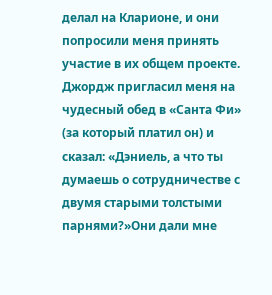делал на Кларионе, и они попросили меня принять участие в их общем проекте. Джордж пригласил меня на чудесный обед в «Санта Фи» (за который платил он) и сказал: «Дэниель, а что ты думаешь о сотрудничестве с двумя старыми толстыми парнями?»Они дали мне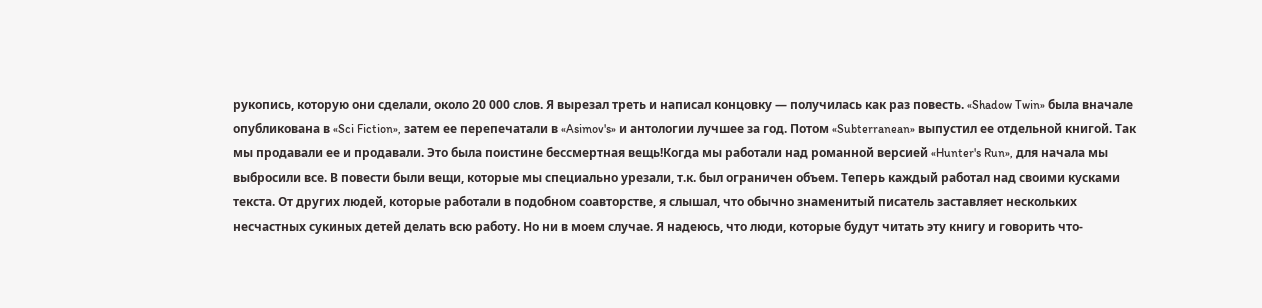рукопись, которую они сделали, около 20 000 слов. Я вырезал треть и написал концовку — получилась как раз повесть. «Shadow Twin» была вначале опубликована в «Sci Fiction», затем ее перепечатали в «Asimov's» и антологии лучшее за год. Потом «Subterranean» выпустил ее отдельной книгой. Так мы продавали ее и продавали. Это была поистине бессмертная вещь!Когда мы работали над романной версией «Hunter's Run», для начала мы выбросили все. В повести были вещи, которые мы специально урезали, т.к. был ограничен объем. Теперь каждый работал над своими кусками текста. От других людей, которые работали в подобном соавторстве, я слышал, что обычно знаменитый писатель заставляет нескольких несчастных сукиных детей делать всю работу. Но ни в моем случае. Я надеюсь, что люди, которые будут читать эту книгу и говорить что-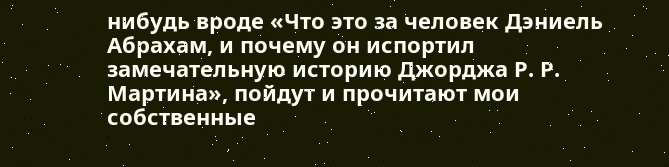нибудь вроде «Что это за человек Дэниель Абрахам, и почему он испортил замечательную историю Джорджа Р. Р. Мартина», пойдут и прочитают мои собственные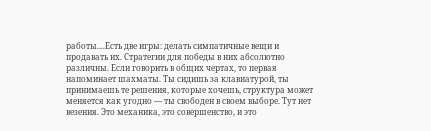работы....Есть две игры: делать симпатичные вещи и продавать их. Стратегии для победы в них абсолютно различны. Если говорить в общих чертах, то первая напоминает шахматы. Ты сидишь за клавиатурой, ты принимаешь те решения, которые хочешь, структура может меняется как угодно — ты свободен в своем выборе. Тут нет везения. Это механика, это совершенство, и это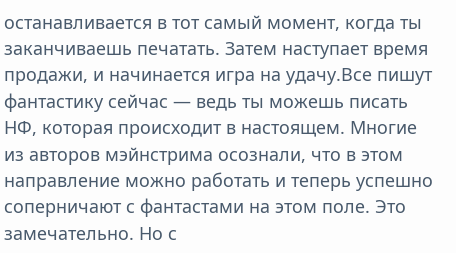останавливается в тот самый момент, когда ты заканчиваешь печатать. Затем наступает время продажи, и начинается игра на удачу.Все пишут фантастику сейчас — ведь ты можешь писать НФ, которая происходит в настоящем. Многие из авторов мэйнстрима осознали, что в этом направление можно работать и теперь успешно соперничают с фантастами на этом поле. Это замечательно. Но с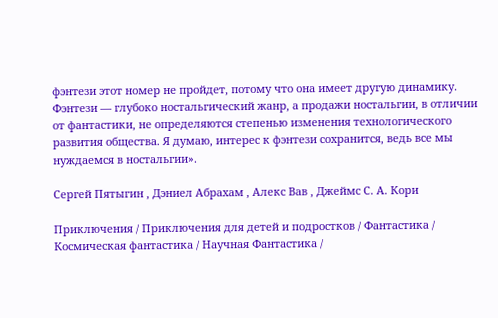фэнтези этот номер не пройдет, потому что она имеет другую динамику. Фэнтези — глубоко ностальгический жанр, а продажи ностальгии, в отличии от фантастики, не определяются степенью изменения технологического развития общества. Я думаю, интерес к фэнтези сохранится, ведь все мы нуждаемся в ностальгии».

Сергей Пятыгин , Дэниел Абрахам , Алекс Вав , Джеймс С. А. Кори

Приключения / Приключения для детей и подростков / Фантастика / Космическая фантастика / Научная Фантастика /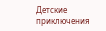Детские приключения